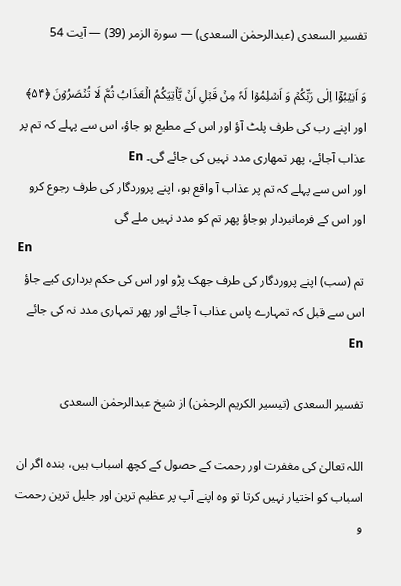تفسیر السعدی (عبدالرحمٰن السعدی) — سورۃ الزمر (39) — آیت 54

وَ اَنِیۡبُوۡۤا اِلٰی رَبِّکُمۡ وَ اَسۡلِمُوۡا لَہٗ مِنۡ قَبۡلِ اَنۡ یَّاۡتِیَکُمُ الۡعَذَابُ ثُمَّ لَا تُنۡصَرُوۡنَ ﴿۵۴﴾
اور اپنے رب کی طرف پلٹ آؤ اور اس کے مطیع ہو جاؤ، اس سے پہلے کہ تم پر عذاب آجائے، پھر تمھاری مدد نہیں کی جائے گی۔ En
اور اس سے پہلے کہ تم پر عذاب آ واقع ہو، اپنے پروردگار کی طرف رجوع کرو اور اس کے فرمانبردار ہوجاؤ پھر تم کو مدد نہیں ملے گی
En
تم (سب) اپنے پروردگار کی طرف جھک پڑو اور اس کی حکم برداری کیے جاؤ اس سے قبل کہ تمہارے پاس عذاب آ جائے اور پھر تمہاری مدد نہ کی جائے En

تفسیر السعدی (تیسیر الکریم الرحمٰن) از شیخ عبدالرحمٰن السعدی

اللہ تعالیٰ کی مغفرت اور رحمت کے حصول کے کچھ اسباب ہیں، بندہ اگر ان اسباب کو اختیار نہیں کرتا تو وہ اپنے آپ پر عظیم ترین اور جلیل ترین رحمت و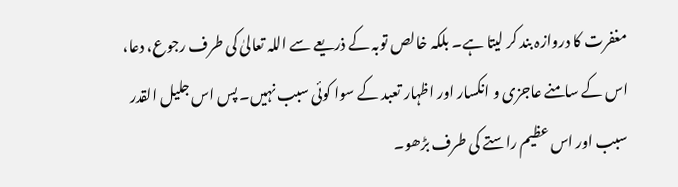مغفرت کا دروازہ بند کر لیتا ہے۔ بلکہ خالص توبہ کے ذریعے سے اللہ تعالیٰ کی طرف رجوع، دعا، اس کے سامنے عاجزی و انکسار اور اظہار تعبد کے سوا کوئی سبب نہیں۔ پس اس جلیل القدر سبب اور اس عظیم راستے کی طرف بڑھو۔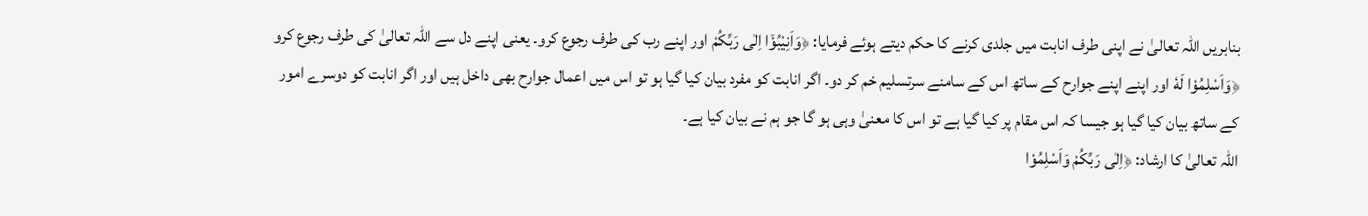بنابریں اللہ تعالیٰ نے اپنی طرف انابت میں جلدی کرنے کا حکم دیتے ہوئے فرمایا: ﴿وَاَنِیْبُوْۤا اِلٰى رَبِّكُمْ اور اپنے رب کی طرف رجوع کرو۔ یعنی اپنے دل سے اللہ تعالیٰ کی طرف رجوع کرو ﴿وَاَسْلِمُوْا لَهٗ اور اپنے اپنے جوارح کے ساتھ اس کے سامنے سرتسلیم خم کر دو۔ اگر انابت کو مفرد بیان کیا گیا ہو تو اس میں اعمال جوارح بھی داخل ہیں اور اگر انابت کو دوسرے امور کے ساتھ بیان کیا گیا ہو جیسا کہ اس مقام پر کیا گیا ہے تو اس کا معنیٰ وہی ہو گا جو ہم نے بیان کیا ہے۔
اللہ تعالیٰ کا ارشاد: ﴿اِلٰى رَبِّكُمْ وَاَسْلِمُوْا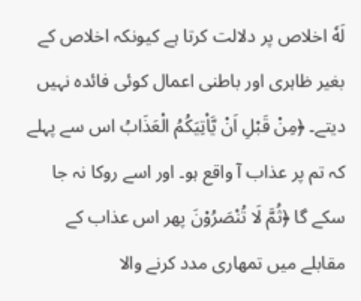لَهٗ اخلاص پر دلالت کرتا ہے کیونکہ اخلاص کے بغیر ظاہری اور باطنی اعمال کوئی فائدہ نہیں دیتے۔ ﴿مِنْ قَبْلِ اَنْ یَّاْتِیَكُمُ الْعَذَابُ اس سے پہلے کہ تم پر عذاب آ واقع ہو۔ اور اسے روکا نہ جا سکے گا ﴿ثُمَّ لَا تُنْصَرُوْنَ پھر اس عذاب کے مقابلے میں تمھاری مدد کرنے والا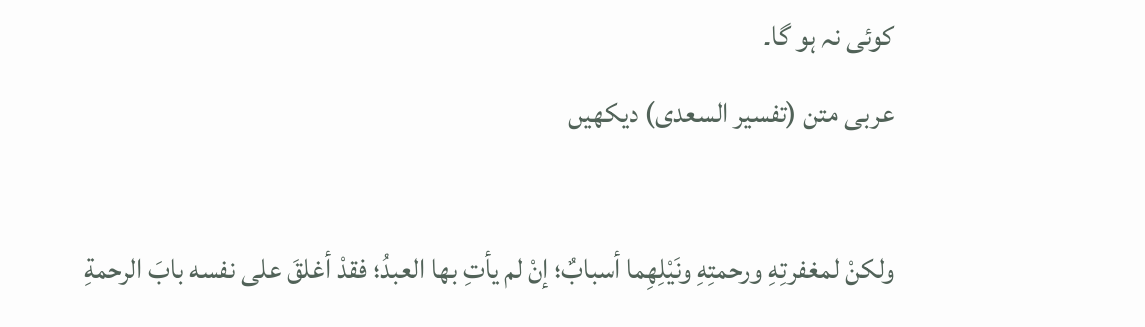کوئی نہ ہو گا۔
عربی متن (تفسیر السعدی) دیکھیں

ولكنْ لمغفرتِهِ ورحمتِهِ ونَيْلِهِما أسبابٌ؛ إنْ لم يأتِ بها العبدُ؛ فقدْ أغلقَ على نفسه بابَ الرحمةِ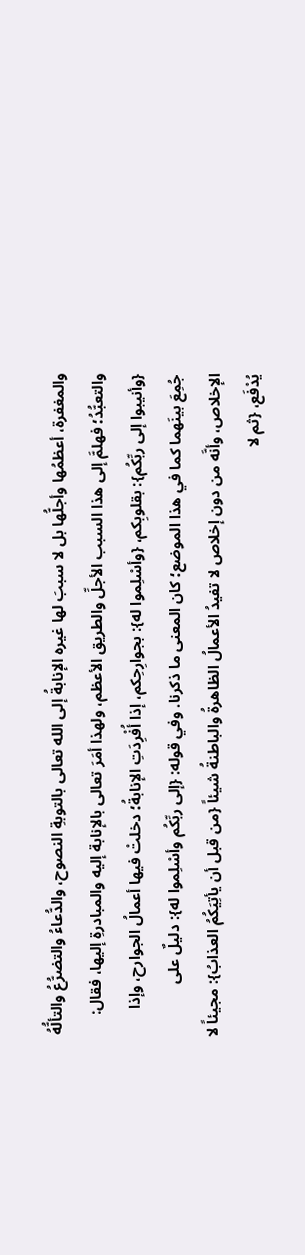والمغفرة، أعظمُها وأجلُّها بل لا سببَ لها غيره الإنابةُ إلى الله تعالى بالتوبةِ النصوح، والدُّعاءُ والتضرُّعُ والتألُّهُ والتعبُّدُ؛ فهلمَّ إلى هذا السبب الأجلِّ والطريق الأعظم، ولهذا أمَرَ تعالى بالإنابة إليه والمبادرةِ إليها، فقال: {وأنيبوا إلى ربِّكُم}: بقلوبِكم، {وأسْلِموا له}: بجوارِحِكم، إذا أُفْرِدَتِ الإنابةُ؛ دخلتْ فيها أعمالُ الجوارح، وإذا جُمِعَ بينَهما كما في هذا الموضع؛ كان المعنى ما ذكرنا. وفي قوله: {إلى ربِّكُم وأسْلِموا له}: دليلٌ على الإخلاص، وأنَّه من دون إخلاص لا تفيدُ الأعمالُ الظاهرةُ والباطنةُ شيئاً {من قبل أن يأتِيَكُمُ العذابُ}: مجيئاً لا يُدْفَع، {ثم لا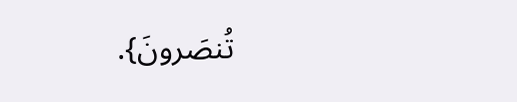تُنصَرونَ}.